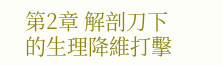第2章 解剖刀下的生理降維打擊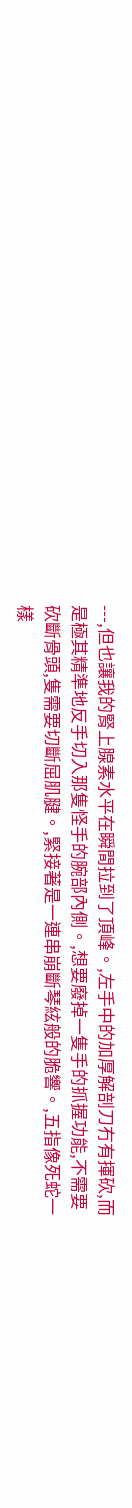---,但也讓我的腎上腺素水平在瞬間拉到了頂峰。,左手中的加厚解剖刀冇有揮砍,而是極其精準地反手切入那隻怪手的腕部內側。,想要廢掉一隻手的抓握功能,不需要砍斷骨頭,隻需要切斷屈肌腱。,緊接著是一連串崩斷琴絃般的脆響。,五指像死蛇一樣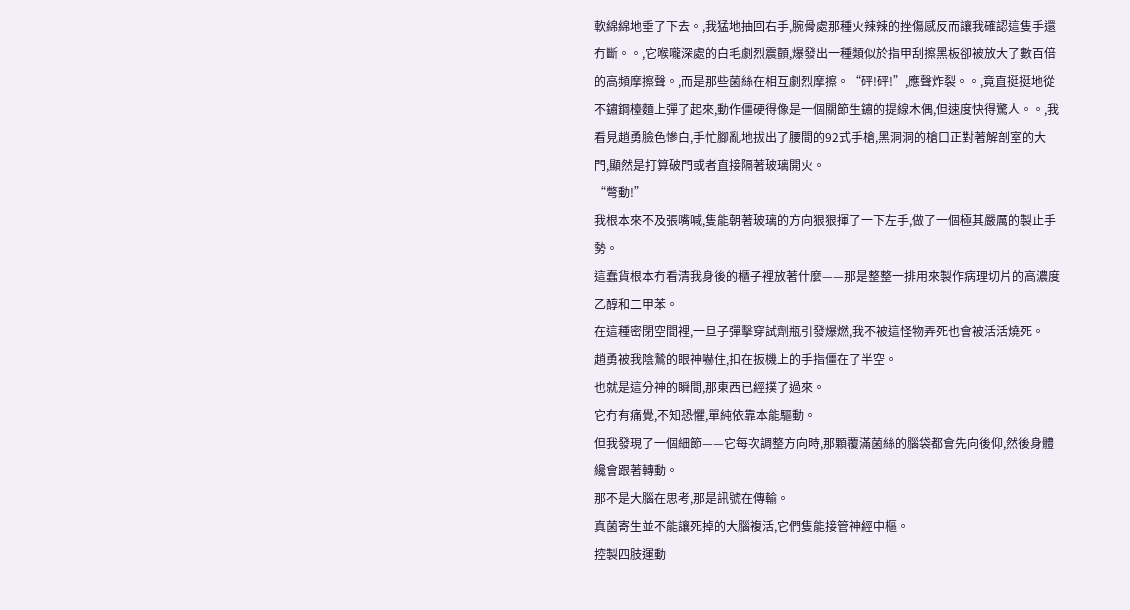軟綿綿地垂了下去。,我猛地抽回右手,腕骨處那種火辣辣的挫傷感反而讓我確認這隻手還冇斷。。,它喉嚨深處的白毛劇烈震顫,爆發出一種類似於指甲刮擦黑板卻被放大了數百倍的高頻摩擦聲。,而是那些菌絲在相互劇烈摩擦。“砰!砰!”,應聲炸裂。。,竟直挺挺地從不鏽鋼檯麵上彈了起來,動作僵硬得像是一個關節生鏽的提線木偶,但速度快得驚人。。,我看見趙勇臉色慘白,手忙腳亂地拔出了腰間的92式手槍,黑洞洞的槍口正對著解剖室的大門,顯然是打算破門或者直接隔著玻璃開火。
“彆動!”
我根本來不及張嘴喊,隻能朝著玻璃的方向狠狠揮了一下左手,做了一個極其嚴厲的製止手勢。
這蠢貨根本冇看清我身後的櫃子裡放著什麼——那是整整一排用來製作病理切片的高濃度乙醇和二甲苯。
在這種密閉空間裡,一旦子彈擊穿試劑瓶引發爆燃,我不被這怪物弄死也會被活活燒死。
趙勇被我陰鷙的眼神嚇住,扣在扳機上的手指僵在了半空。
也就是這分神的瞬間,那東西已經撲了過來。
它冇有痛覺,不知恐懼,單純依靠本能驅動。
但我發現了一個細節——它每次調整方向時,那顆覆滿菌絲的腦袋都會先向後仰,然後身體纔會跟著轉動。
那不是大腦在思考,那是訊號在傳輸。
真菌寄生並不能讓死掉的大腦複活,它們隻能接管神經中樞。
控製四肢運動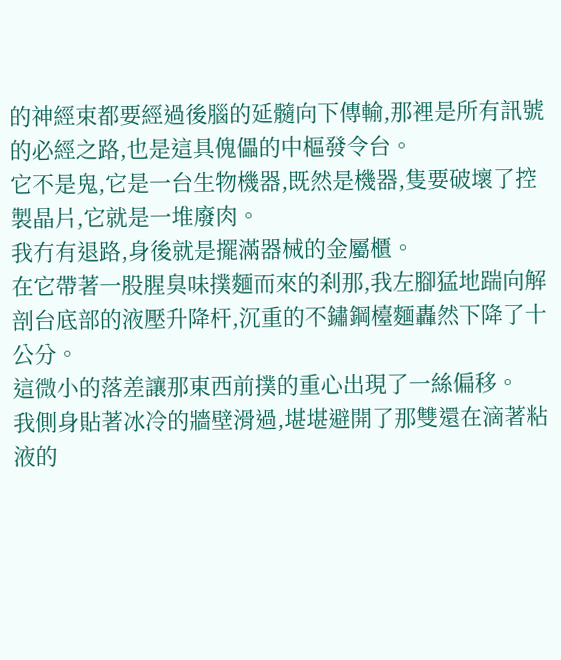的神經束都要經過後腦的延髓向下傳輸,那裡是所有訊號的必經之路,也是這具傀儡的中樞發令台。
它不是鬼,它是一台生物機器,既然是機器,隻要破壞了控製晶片,它就是一堆廢肉。
我冇有退路,身後就是擺滿器械的金屬櫃。
在它帶著一股腥臭味撲麵而來的刹那,我左腳猛地踹向解剖台底部的液壓升降杆,沉重的不鏽鋼檯麵轟然下降了十公分。
這微小的落差讓那東西前撲的重心出現了一絲偏移。
我側身貼著冰冷的牆壁滑過,堪堪避開了那雙還在滴著粘液的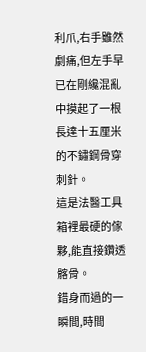利爪,右手雖然劇痛,但左手早已在剛纔混亂中摸起了一根長達十五厘米的不鏽鋼骨穿刺針。
這是法醫工具箱裡最硬的傢夥,能直接鑽透髂骨。
錯身而過的一瞬間,時間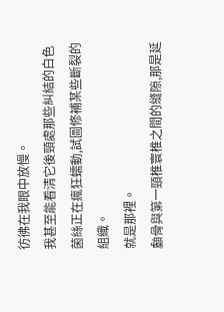彷彿在我眼中放慢。
我甚至能看清它後頸處那些糾結的白色菌絲正在瘋狂蠕動,試圖修補某些斷裂的組織。
就是那裡。
顱骨與第一頸椎寰椎之間的縫隙,那是延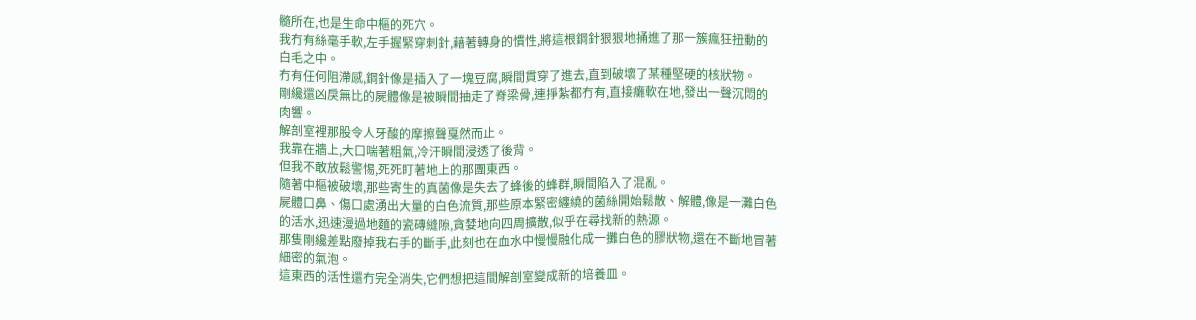髓所在,也是生命中樞的死穴。
我冇有絲毫手軟,左手握緊穿刺針,藉著轉身的慣性,將這根鋼針狠狠地捅進了那一簇瘋狂扭動的白毛之中。
冇有任何阻滯感,鋼針像是插入了一塊豆腐,瞬間貫穿了進去,直到破壞了某種堅硬的核狀物。
剛纔還凶戾無比的屍體像是被瞬間抽走了脊梁骨,連掙紮都冇有,直接癱軟在地,發出一聲沉悶的肉響。
解剖室裡那股令人牙酸的摩擦聲戛然而止。
我靠在牆上,大口喘著粗氣,冷汗瞬間浸透了後背。
但我不敢放鬆警惕,死死盯著地上的那團東西。
隨著中樞被破壞,那些寄生的真菌像是失去了蜂後的蜂群,瞬間陷入了混亂。
屍體口鼻、傷口處湧出大量的白色流質,那些原本緊密纏繞的菌絲開始鬆散、解體,像是一灘白色的活水,迅速漫過地麵的瓷磚縫隙,貪婪地向四周擴散,似乎在尋找新的熱源。
那隻剛纔差點廢掉我右手的斷手,此刻也在血水中慢慢融化成一攤白色的膠狀物,還在不斷地冒著細密的氣泡。
這東西的活性還冇完全消失,它們想把這間解剖室變成新的培養皿。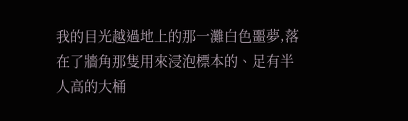我的目光越過地上的那一灘白色噩夢,落在了牆角那隻用來浸泡標本的、足有半人高的大桶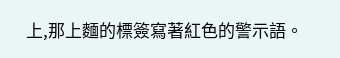上,那上麵的標簽寫著紅色的警示語。